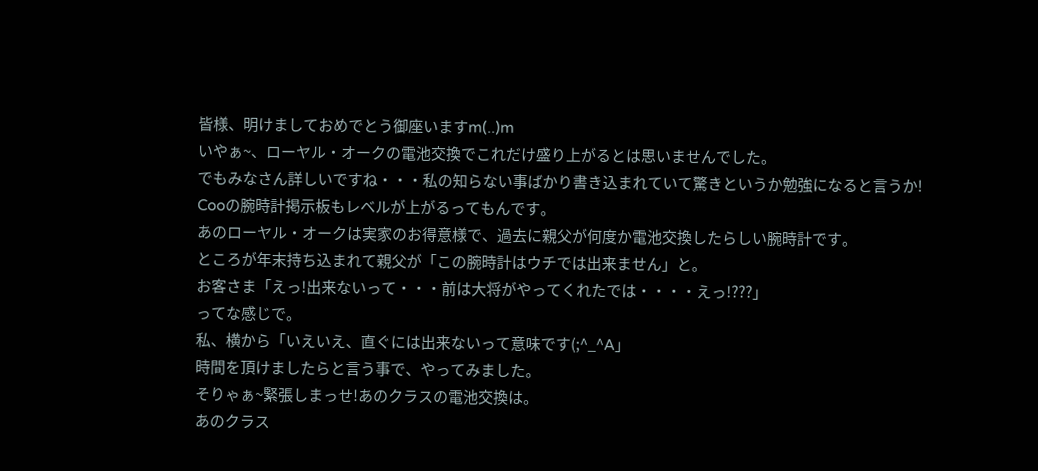皆様、明けましておめでとう御座いますm(..)m
いやぁ~、ローヤル・オークの電池交換でこれだけ盛り上がるとは思いませんでした。
でもみなさん詳しいですね・・・私の知らない事ばかり書き込まれていて驚きというか勉強になると言うか!
Cooの腕時計掲示板もレベルが上がるってもんです。
あのローヤル・オークは実家のお得意様で、過去に親父が何度か電池交換したらしい腕時計です。
ところが年末持ち込まれて親父が「この腕時計はウチでは出来ません」と。
お客さま「えっ!出来ないって・・・前は大将がやってくれたでは・・・・えっ!???」
ってな感じで。
私、横から「いえいえ、直ぐには出来ないって意味です(;^_^A」
時間を頂けましたらと言う事で、やってみました。
そりゃぁ~緊張しまっせ!あのクラスの電池交換は。
あのクラス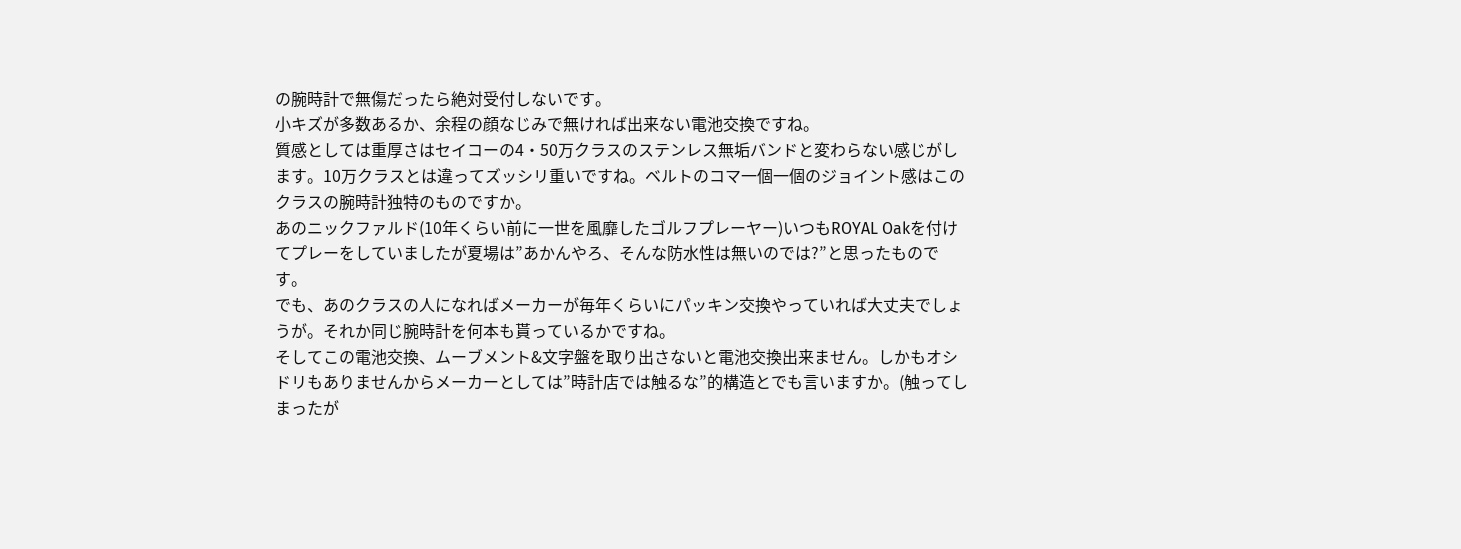の腕時計で無傷だったら絶対受付しないです。
小キズが多数あるか、余程の顔なじみで無ければ出来ない電池交換ですね。
質感としては重厚さはセイコーの4・50万クラスのステンレス無垢バンドと変わらない感じがします。10万クラスとは違ってズッシリ重いですね。ベルトのコマ一個一個のジョイント感はこのクラスの腕時計独特のものですか。
あのニックファルド(10年くらい前に一世を風靡したゴルフプレーヤー)いつもROYAL Oakを付けてプレーをしていましたが夏場は”あかんやろ、そんな防水性は無いのでは?”と思ったものです。
でも、あのクラスの人になればメーカーが毎年くらいにパッキン交換やっていれば大丈夫でしょうが。それか同じ腕時計を何本も貰っているかですね。
そしてこの電池交換、ムーブメント&文字盤を取り出さないと電池交換出来ません。しかもオシドリもありませんからメーカーとしては”時計店では触るな”的構造とでも言いますか。(触ってしまったが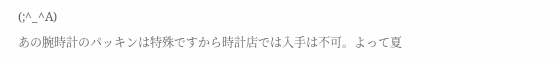(;^_^A)
あの腕時計のパッキンは特殊ですから時計店では入手は不可。よって夏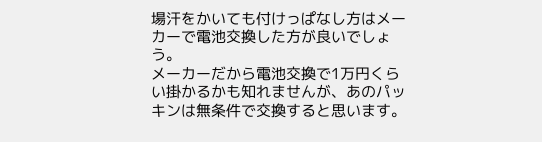場汗をかいても付けっぱなし方はメーカーで電池交換した方が良いでしょう。
メーカーだから電池交換で1万円くらい掛かるかも知れませんが、あのパッキンは無条件で交換すると思います。